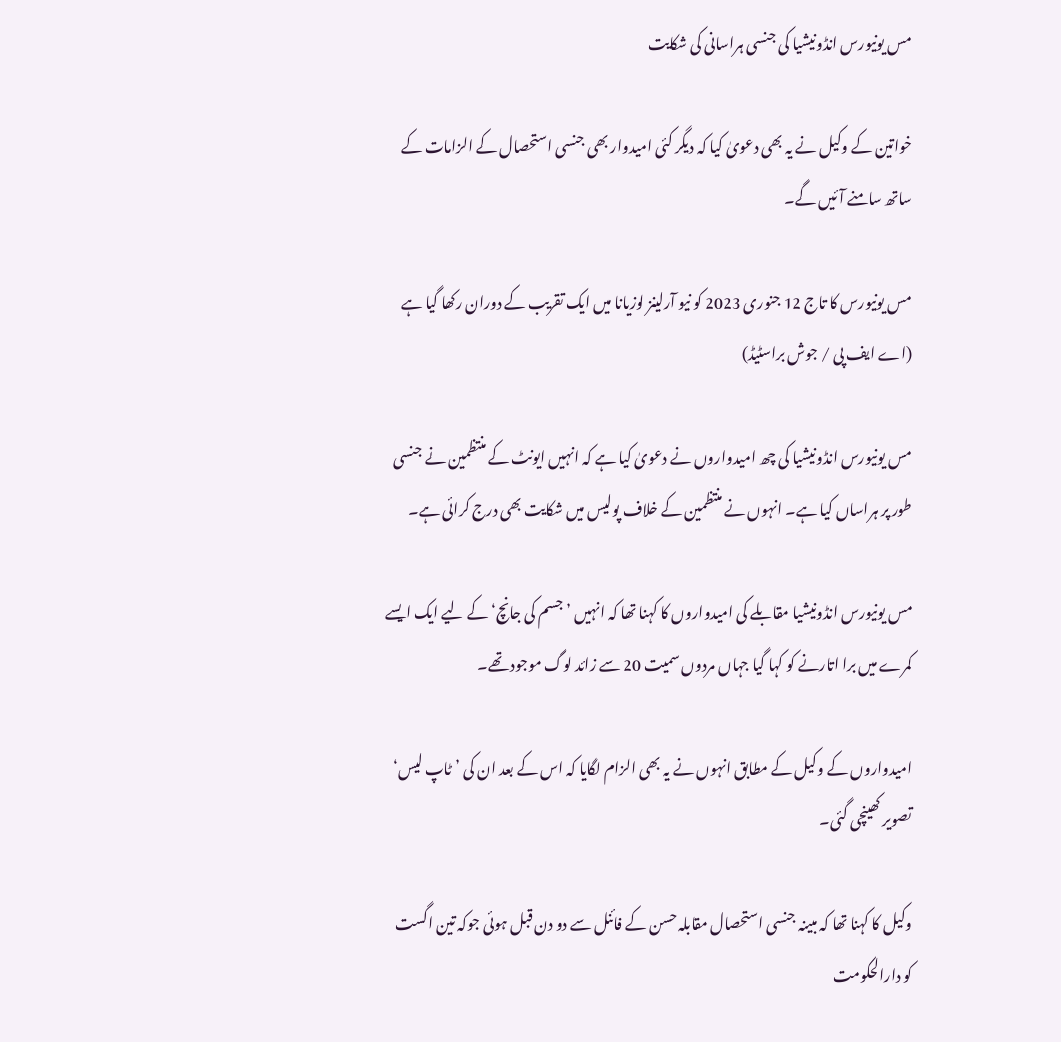مس یونیورس انڈونیشیا کی جنسی ہراسانی کی شکایت

خواتین کے وکیل نے یہ بھی دعویٰ کیا کہ دیگر کئی امیدوار بھی جنسی استحصال کے الزامات کے ساتھ سامنے آئیں گے۔

مس یونیورس کا تاج 12 جنوری 2023 کو نیو آرلینز لوزیانا میں ایک تقریب کے دوران رکھا گیا ہے (اے ایف پی / جوش براسٹیڈ)

مس یونیورس انڈونیشیا کی چھ امیدواروں نے دعویٰ کیا ہے کہ انہیں ایونٹ کے منتظمین نے جنسی طور پر ہراساں کیا ہے۔ انہوں نے منتظمین کے خلاف پولیس میں شکایت بھی درج کرائی ہے۔

مس یونیورس انڈونیشیا مقابلے کی امیدواروں کا کہنا تھا کہ انہیں ’جسم کی جانچ‘ کے لیے ایک ایسے کمرے میں برا اتارنے کو کہا گیا جہاں مردوں سمیت 20 سے زائد لوگ موجود تھے۔

امیدواروں کے وکیل کے مطابق انہوں نے یہ بھی الزام لگایا کہ اس کے بعد ان کی ’ٹاپ لیس‘ تصویر کھینچی گئی۔

وکیل کا کہنا تھا کہ مبینہ جنسی استحصال مقابلہ حسن کے فائنل سے دو دن قبل ہوئی جوکہ تین اگست کو دارالحکومت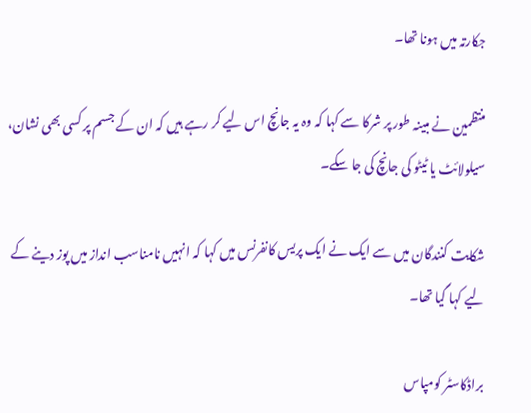جکارتہ میں ہونا تھا۔

منتظمین نے مبینہ طور پر شرکا سے کہا کہ وہ یہ جانچ اس لیے کر رہے ہیں کہ ان کے جسم پر کسی بھی نشان، سیلولائٹ یا ٹیٹو کی جانچ کی جا سکے۔

شکایت کنندگان میں سے ایک نے ایک پریس کانفرنس میں کہا کہ انہیں نامناسب انداز میں پوز دینے کے لیے کہا گیا تھا۔

براڈکاسٹر کومپاس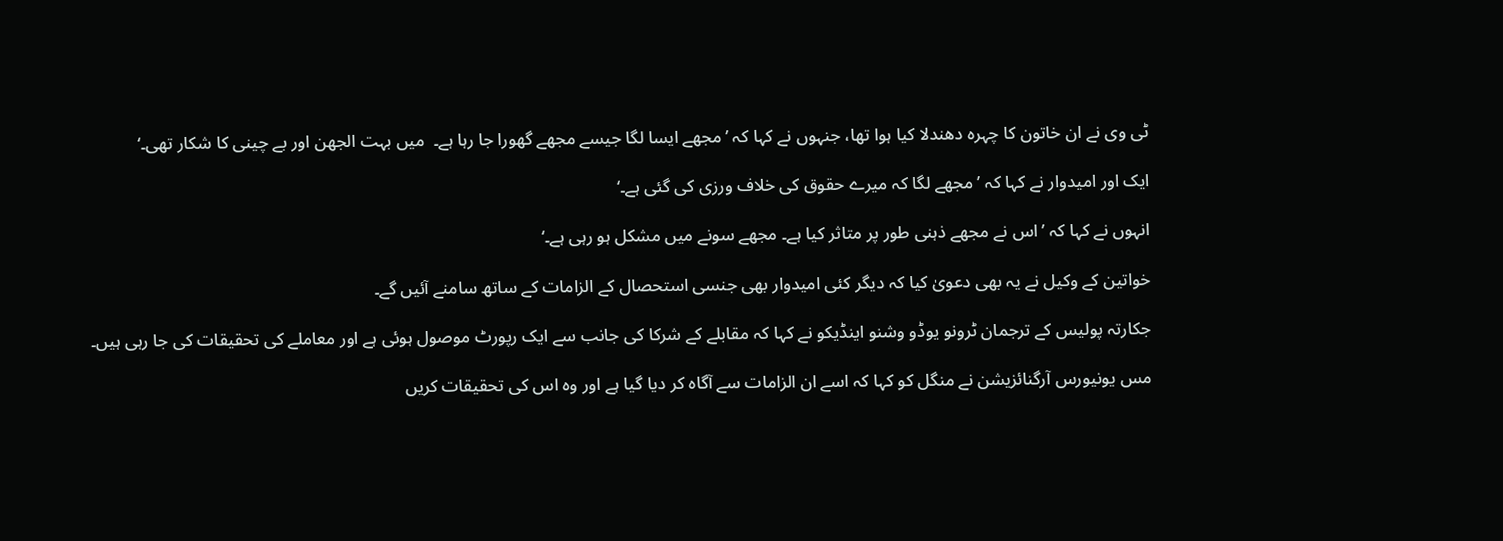ٹی وی نے ان خاتون کا چہرہ دھندلا کیا ہوا تھا، جنہوں نے کہا کہ ’مجھے ایسا لگا جیسے مجھے گھورا جا رہا ہے۔  میں بہت الجھن اور بے چینی کا شکار تھی۔‘

ایک اور امیدوار نے کہا کہ ’مجھے لگا کہ میرے حقوق کی خلاف ورزی کی گئی ہے۔‘

انہوں نے کہا کہ ’اس نے مجھے ذہنی طور پر متاثر کیا ہے۔ مجھے سونے میں مشکل ہو رہی ہے۔‘

خواتین کے وکیل نے یہ بھی دعویٰ کیا کہ دیگر کئی امیدوار بھی جنسی استحصال کے الزامات کے ساتھ سامنے آئیں گے۔

جکارتہ پولیس کے ترجمان ٹرونو یوڈو وشنو اینڈیکو نے کہا کہ مقابلے کے شرکا کی جانب سے ایک رپورٹ موصول ہوئی ہے اور معاملے کی تحقیقات کی جا رہی ہیں۔

مس یونیورس آرگنائزیشن نے منگل کو کہا کہ اسے ان الزامات سے آگاہ کر دیا گیا ہے اور وہ اس کی تحقیقات کریں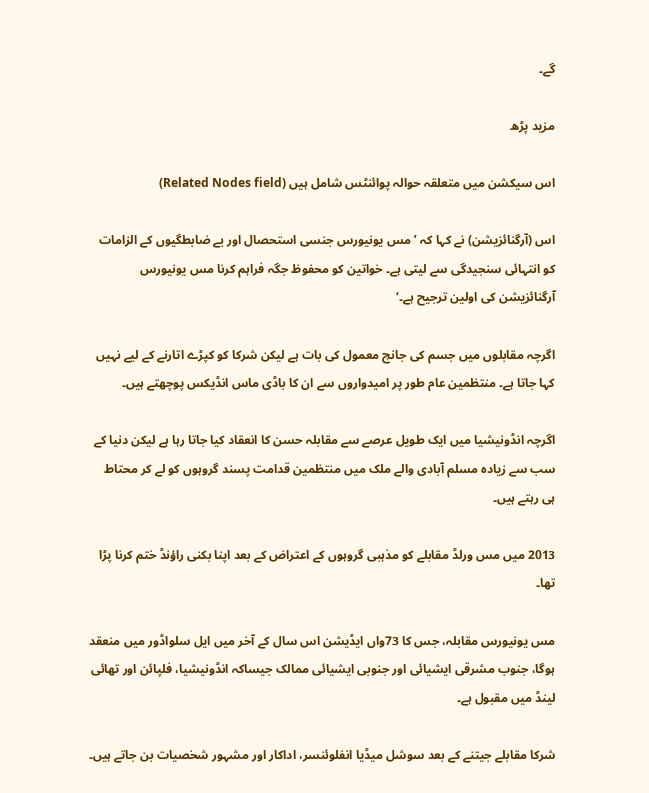گے۔

مزید پڑھ

اس سیکشن میں متعلقہ حوالہ پوائنٹس شامل ہیں (Related Nodes field)

اس (آرگنائزیشن) نے کہا کہ ’مس یونیورس جنسی استحصال اور بے ضابطگیوں کے الزامات کو انتہائی سنجیدگی سے لیتی ہے۔ خواتین کو محفوظ جگہ فراہم کرنا مس یونیورس آرگنائزیشن کی اولین ترجیح ہے۔‘

اگرچہ مقابلوں میں جسم کی جانچ معمول کی بات ہے لیکن شرکا کو کپڑے اتارنے کے لیے نہیں کہا جاتا ہے۔ منتظمین عام طور پر امیدواروں سے ان کا باڈی ماس انڈیکس پوچھتے ہیں۔

اگرچہ انڈونیشیا میں ایک طویل عرصے سے مقابلہ حسن کا انعقاد کیا جاتا رہا ہے لیکن دنیا کے سب سے زیادہ مسلم آبادی والے ملک میں منتظمین قدامت پسند گروہوں کو لے کر محتاط ہی رہتے ہیں۔

2013 میں مس ورلڈ مقابلے کو مذہبی گروہوں کے اعتراض کے بعد اپنا بکنی راؤنڈ ختم کرنا پڑا تھا۔

مس یونیورس مقابلہ، جس کا 73واں ایڈیشن اس سال کے آخر میں ایل سلواڈور میں منعقد ہوگا، جنوب مشرقی ایشیائی اور جنوبی ایشیائی ممالک جیساکہ انڈونیشیا، فلپائن اور تھائی لینڈ میں مقبول ہے۔

شرکا مقابلے جیتنے کے بعد سوشل میڈیا انفلوئنسر، اداکار اور مشہور شخصیات بن جاتے ہیں۔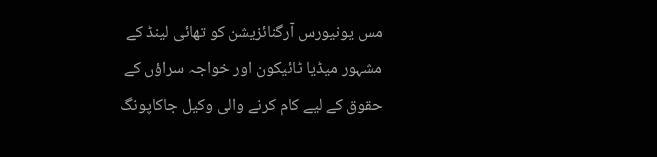مس یونیورس آرگنائزیشن کو تھائی لینڈ کے مشہور میڈیا ٹائیکون اور خواجہ سراؤں کے حقوق کے لیے کام کرنے والی وکیل جاکاپونگ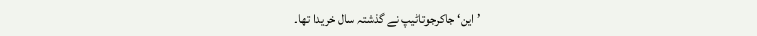’این‘ جاکرجوتاٹیپ نے گذشتہ سال خریدا تھا۔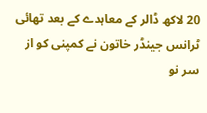20 لاکھ ڈالر کے معاہدے کے بعد تھائی ٹرانس جینڈر خاتون نے کمپنی کو از سر نو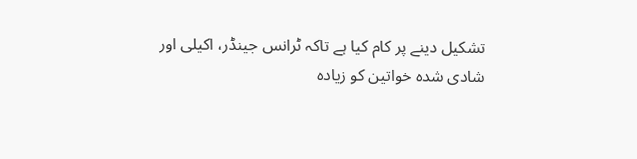تشکیل دینے پر کام کیا ہے تاکہ ٹرانس جینڈر، اکیلی اور شادی شدہ خواتین کو زیادہ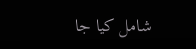شامل کیا جا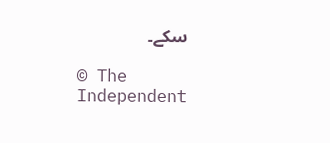سکے۔

© The Independent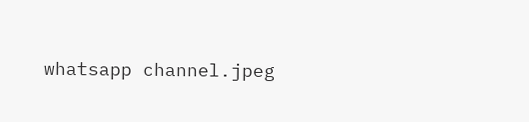whatsapp channel.jpeg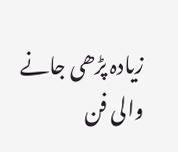زیادہ پڑھی جانے والی فن